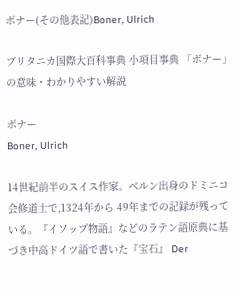ボナー(その他表記)Boner, Ulrich

ブリタニカ国際大百科事典 小項目事典 「ボナー」の意味・わかりやすい解説

ボナー
Boner, Ulrich

14世紀前半のスイス作家。ベルン出身のドミニコ会修道士で,1324年から 49年までの記録が残っている。『イソップ物語』などのラテン語原典に基づき中高ドイツ語で書いた『宝石』 Der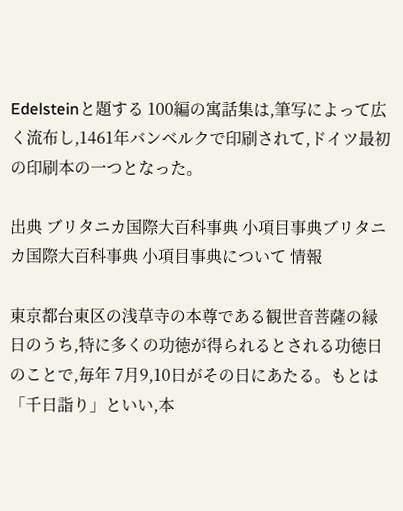Edelsteinと題する 100編の寓話集は,筆写によって広く流布し,1461年バンベルクで印刷されて,ドイツ最初の印刷本の一つとなった。

出典 ブリタニカ国際大百科事典 小項目事典ブリタニカ国際大百科事典 小項目事典について 情報

東京都台東区の浅草寺の本尊である観世音菩薩の縁日のうち,特に多くの功徳が得られるとされる功徳日のことで,毎年 7月9,10日がその日にあたる。もとは「千日詣り」といい,本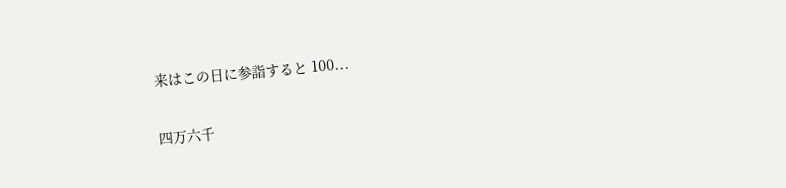来はこの日に参詣すると 100...

四万六千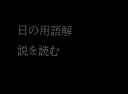日の用語解説を読む